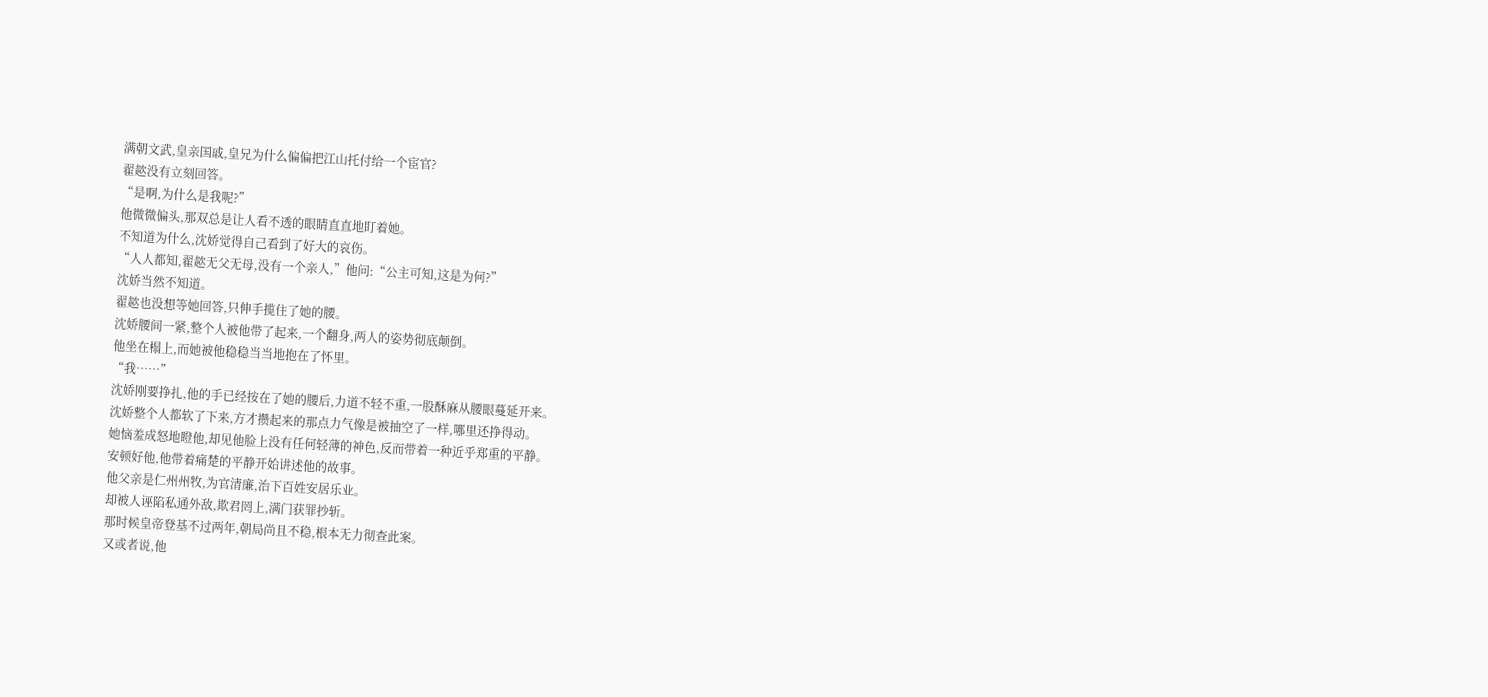满朝文武,皇亲国戚,皇兄为什么偏偏把江山托付给一个宦官?
翟趑没有立刻回答。
“是啊,为什么是我呢?”
他微微偏头,那双总是让人看不透的眼睛直直地盯着她。
不知道为什么,沈娇觉得自己看到了好大的哀伤。
“人人都知,翟趑无父无母,没有一个亲人,”他问:“公主可知,这是为何?”
沈娇当然不知道。
翟趑也没想等她回答,只伸手揽住了她的腰。
沈娇腰间一紧,整个人被他带了起来,一个翻身,两人的姿势彻底颠倒。
他坐在榻上,而她被他稳稳当当地抱在了怀里。
“我……”
沈娇刚要挣扎,他的手已经按在了她的腰后,力道不轻不重,一股酥麻从腰眼蔓延开来。
沈娇整个人都软了下来,方才攒起来的那点力气像是被抽空了一样,哪里还挣得动。
她恼羞成怒地瞪他,却见他脸上没有任何轻薄的神色,反而带着一种近乎郑重的平静。
安顿好他,他带着痛楚的平静开始讲述他的故事。
他父亲是仁州州牧,为官清廉,治下百姓安居乐业。
却被人诬陷私通外敌,欺君罔上,满门获罪抄斩。
那时候皇帝登基不过两年,朝局尚且不稳,根本无力彻查此案。
又或者说,他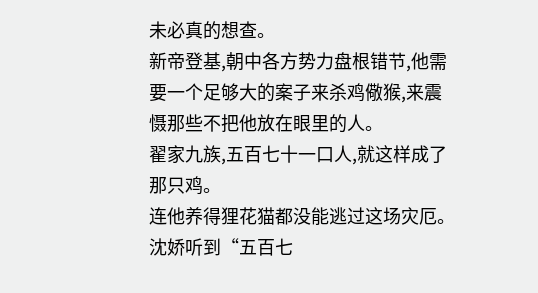未必真的想查。
新帝登基,朝中各方势力盘根错节,他需要一个足够大的案子来杀鸡儆猴,来震慑那些不把他放在眼里的人。
翟家九族,五百七十一口人,就这样成了那只鸡。
连他养得狸花猫都没能逃过这场灾厄。
沈娇听到“五百七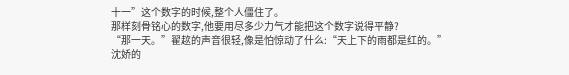十一”这个数字的时候,整个人僵住了。
那样刻骨铭心的数字,他要用尽多少力气才能把这个数字说得平静?
“那一天。”翟趑的声音很轻,像是怕惊动了什么:“天上下的雨都是红的。”
沈娇的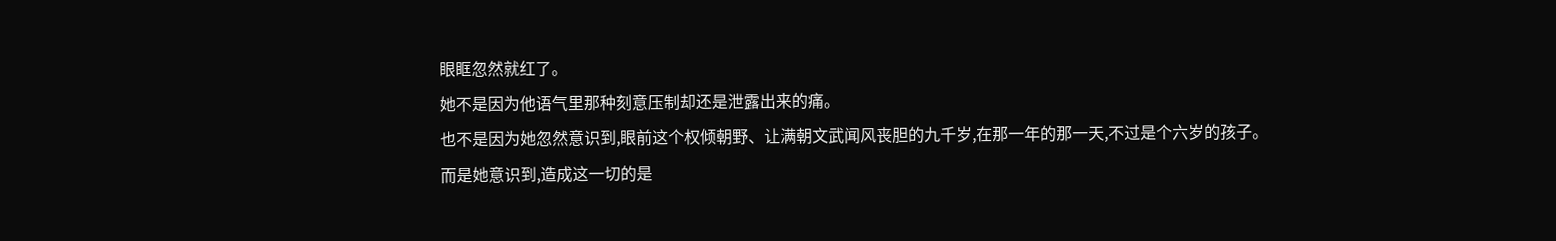眼眶忽然就红了。
她不是因为他语气里那种刻意压制却还是泄露出来的痛。
也不是因为她忽然意识到,眼前这个权倾朝野、让满朝文武闻风丧胆的九千岁,在那一年的那一天,不过是个六岁的孩子。
而是她意识到,造成这一切的是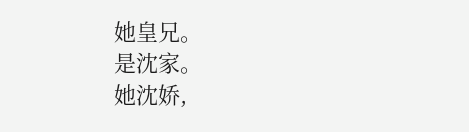她皇兄。
是沈家。
她沈娇,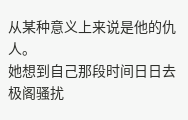从某种意义上来说是他的仇人。
她想到自己那段时间日日去极阁骚扰